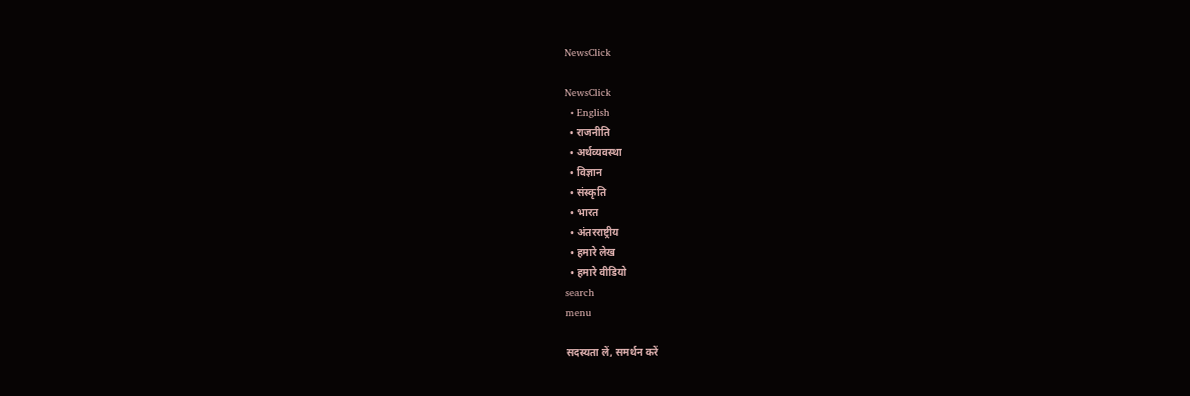NewsClick

NewsClick
  • English
  • राजनीति
  • अर्थव्यवस्था
  • विज्ञान
  • संस्कृति
  • भारत
  • अंतरराष्ट्रीय
  • हमारे लेख
  • हमारे वीडियो
search
menu

सदस्यता लें, समर्थन करें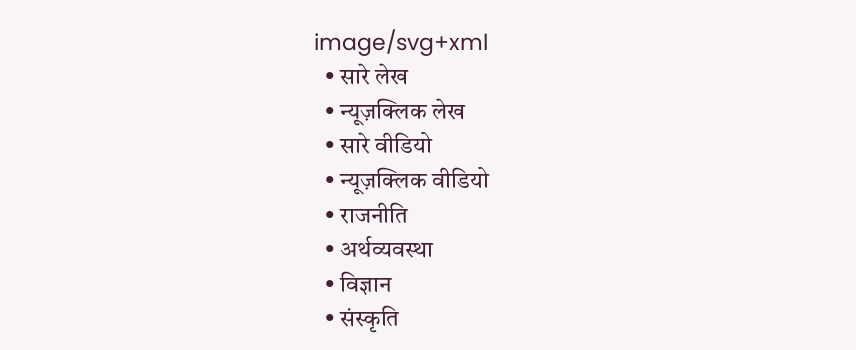image/svg+xml
  • सारे लेख
  • न्यूज़क्लिक लेख
  • सारे वीडियो
  • न्यूज़क्लिक वीडियो
  • राजनीति
  • अर्थव्यवस्था
  • विज्ञान
  • संस्कृति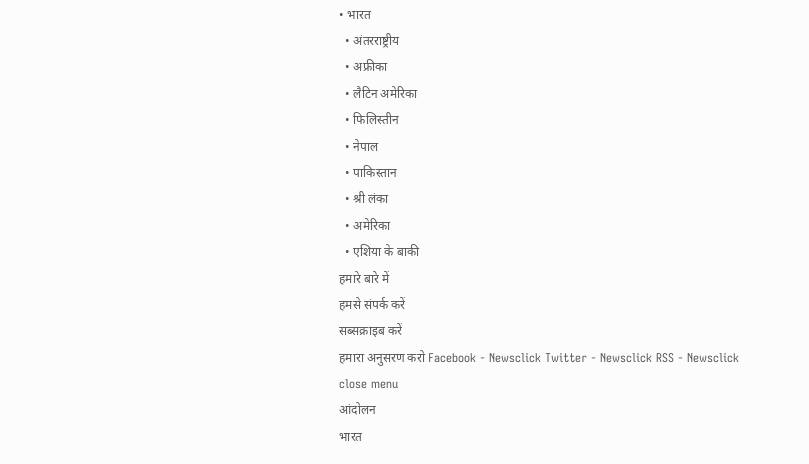• भारत
  • अंतरराष्ट्रीय
  • अफ्रीका
  • लैटिन अमेरिका
  • फिलिस्तीन
  • नेपाल
  • पाकिस्तान
  • श्री लंका
  • अमेरिका
  • एशिया के बाकी
हमारे बारे में
हमसे संपर्क करें
सब्सक्राइब करें
हमारा अनुसरण करो Facebook - Newsclick Twitter - Newsclick RSS - Newsclick
close menu
आंदोलन
भारत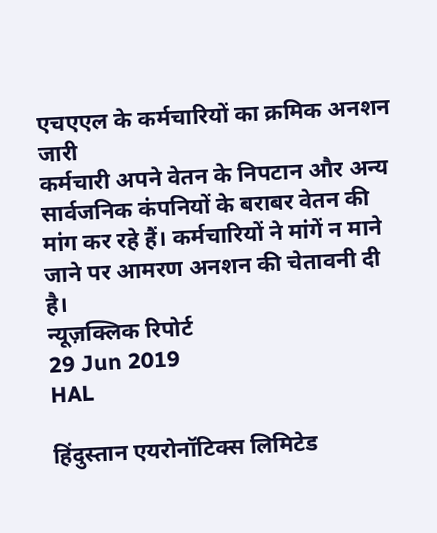एचएएल के कर्मचारियों का क्रमिक अनशन जारी
कर्मचारी अपने वेतन के निपटान और अन्य सार्वजनिक कंपनियों के बराबर वेतन की मांग कर रहे हैं। कर्मचारियों ने मांगें न माने जाने पर आमरण अनशन की चेतावनी दी है।
न्यूज़क्लिक रिपोर्ट
29 Jun 2019
HAL

हिंदुस्तान एयरोनॉटिक्स लिमिटेड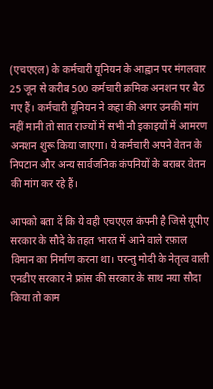(एचएएल) के कर्मचारी यूनियन के आह्वान पर मंगलवार 25 जून से करीब 500 कर्मचारी क्रमिक अनशन पर बैठ गए हैं। कर्मचारी यूनियन ने कहा की अगर उनकी मांग नहीं मानी तो सात राज्यों में सभी नौ इकाइयों में आमरण अनशन शुरू किया जाएगा। ये कर्मचारी अपने वेतन के निपटान और अन्य सार्वजनिक कंपनियों के बराबर वेतन की मांग कर रहे हैं।

आपको बता दें कि ये वही एचएएल कंपनी है जिसे यूपीए सरकार के सौदे के तहत भारत में आने वाले रफ़ाल विमान का निर्माण करना था। परन्तु मोदी के नेतृत्व वाली एनडीए सरकार ने फ्रांस की सरकार के साथ नया सौदा किया तो काम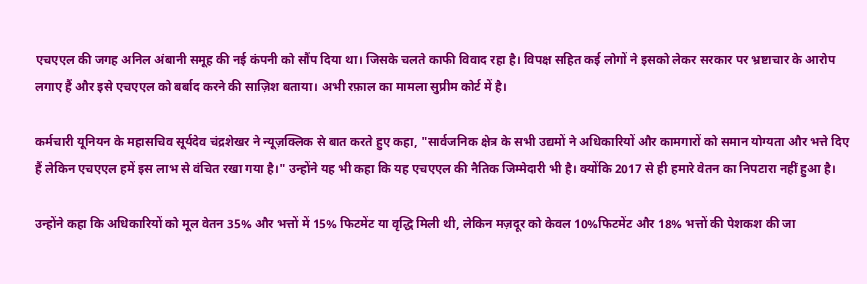एचएएल की जगह अनिल अंबानी समूह की नई कंपनी को सौंप दिया था। जिसके चलते काफी विवाद रहा है। विपक्ष सहित कई लोगों ने इसको लेकर सरकार पर भ्रष्टाचार के आरोप लगाए हैं और इसे एचएएल को बर्बाद करने की साज़िश बताया। अभी रफ़ाल का मामला सुप्रीम कोर्ट में है।

कर्मचारी यूनियन के महासचिव सूर्यदेव चंद्रशेखर ने न्यूज़क्लिक से बात करते हुए कहा, "सार्वजनिक क्षेत्र के सभी उद्यमों ने अधिकारियों और कामगारों को समान योग्यता और भत्ते दिए हैं लेकिन एचएएल हमें इस लाभ से वंचित रखा गया है।" उन्होंने यह भी कहा कि यह एचएएल की नैतिक जिम्मेदारी भी है। क्योंकि 2017 से ही हमारे वेतन का निपटारा नहीं हुआ है।

उन्होंने कहा कि अधिकारियों को मूल वेतन 35% और भत्तों में 15% फिटमेंट या वृद्धि मिली थी, लेकिन मज़दूर को केवल 10%फिटमेंट और 18% भत्तों की पेशकश की जा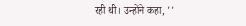रही थी। उन्होंने कहा, ''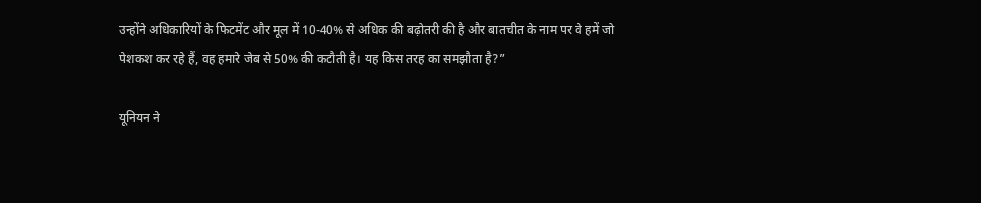उन्होंने अधिकारियों के फिटमेंट और मूल में 10-40% से अधिक की बढ़ोतरी की है और बातचीत के नाम पर वे हमें जो पेशकश कर रहे हैं, वह हमारे जेब से 50% की कटौती है। यह किस तरह का समझौता है?”

यूनियन ने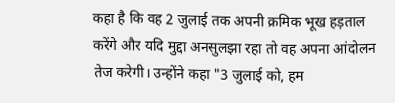कहा है कि वह 2 जुलाई तक अपनी क्रमिक भूख हड़ताल करेंगे और यदि मुद्दा अनसुलझा रहा तो वह अपना आंदोलन तेज करेगी। उन्होंने कहा "3 जुलाई को, हम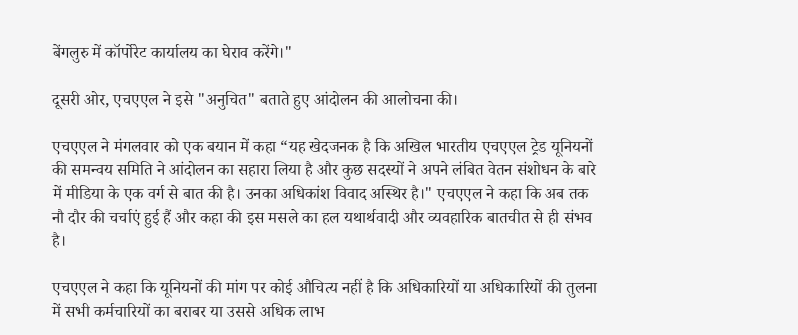बेंगलुरु में कॉर्पोरेट कार्यालय का घेराव करेंगे।"

दूसरी ओर, एचएएल ने इसे "अनुचित" बताते हुए आंदोलन की आलोचना की।

एचएएल ने मंगलवार को एक बयान में कहा “यह खेदजनक है कि अखिल भारतीय एचएएल ट्रेड यूनियनों की समन्वय समिति ने आंदोलन का सहारा लिया है और कुछ सदस्यों ने अपने लंबित वेतन संशोधन के बारे में मीडिया के एक वर्ग से बात की है। उनका अधिकांश विवाद अस्थिर है।" एचएएल ने कहा कि अब तक नौ दौर की चर्चाएं हुई हैं और कहा की इस मसले का हल यथार्थवादी और व्यवहारिक बातचीत से ही संभव है।

एचएएल ने कहा कि यूनियनों की मांग पर कोई औचित्य नहीं है कि अधिकारियों या अधिकारियों की तुलना में सभी कर्मचारियों का बराबर या उससे अधिक लाभ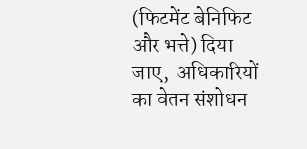(फिटमेंट बेनिफिट और भत्ते) दिया जाए,  अधिकारियों का वेतन संशोधन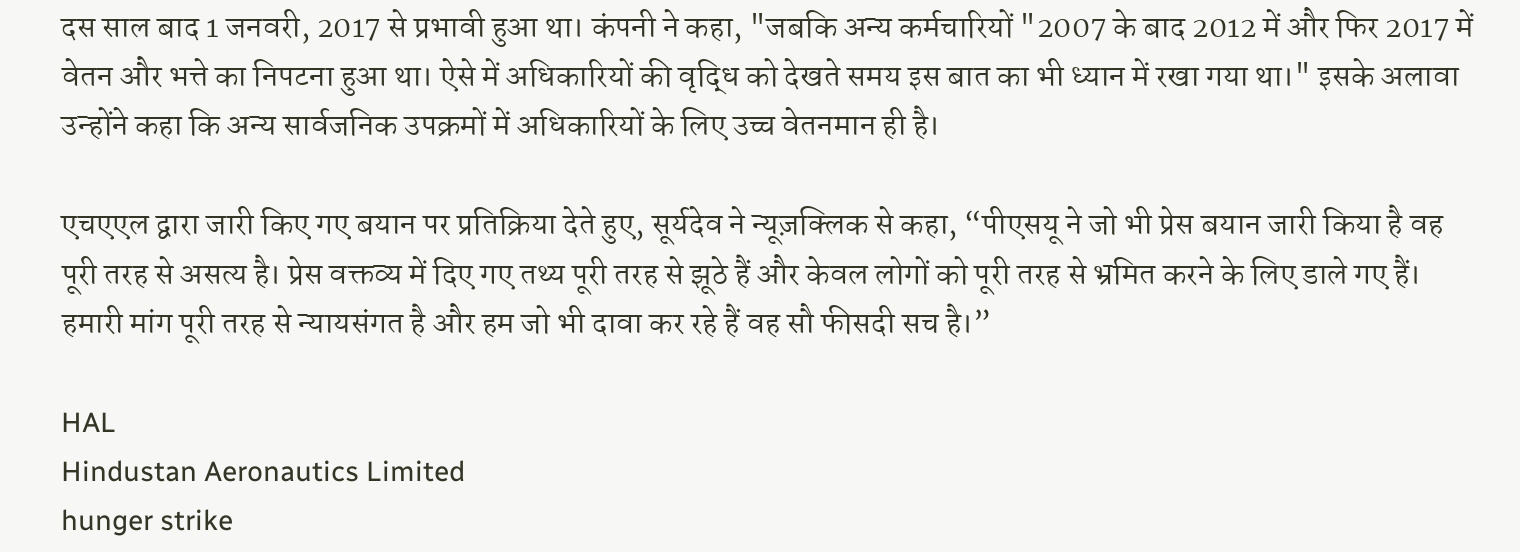दस साल बाद 1 जनवरी, 2017 से प्रभावी हुआ था। कंपनी ने कहा, "जबकि अन्य कर्मचारियों "2007 के बाद 2012 में और फिर 2017 में वेतन और भत्ते का निपटना हुआ था। ऐसे में अधिकारियों की वृद्धि को देखते समय इस बात का भी ध्यान में रखा गया था।" इसके अलावा उन्होंने कहा कि अन्य सार्वजनिक उपक्रमों में अधिकारियों के लिए उच्च वेतनमान ही है।

एचएएल द्वारा जारी किए गए बयान पर प्रतिक्रिया देते हुए, सूर्यदेव ने न्यूज़क्लिक से कहा, “पीएसयू ने जो भी प्रेस बयान जारी किया है वह पूरी तरह से असत्य है। प्रेस वक्तव्य में दिए गए तथ्य पूरी तरह से झूठे हैं और केवल लोगों को पूरी तरह से भ्रमित करने के लिए डाले गए हैं। हमारी मांग पूरी तरह से न्यायसंगत है और हम जो भी दावा कर रहे हैं वह सौ फीसदी सच है।”

HAL
Hindustan Aeronautics Limited
hunger strike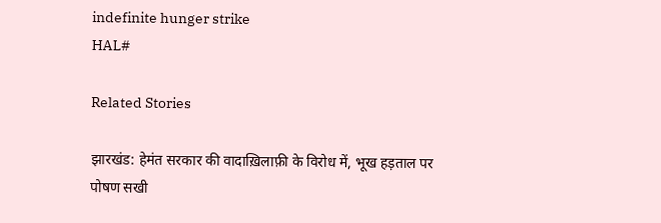indefinite hunger strike
HAL#

Related Stories

झारखंड: हेमंत सरकार की वादाख़िलाफ़ी के विरोध में, भूख हड़ताल पर पोषण सखी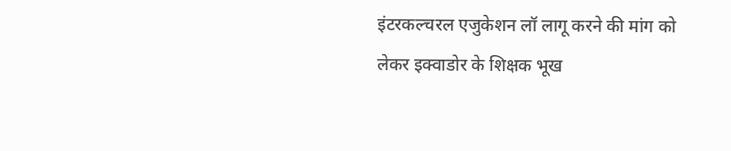इंटरकल्चरल एजुकेशन लॉ लागू करने की मांग को लेकर इक्वाडोर के शिक्षक भूख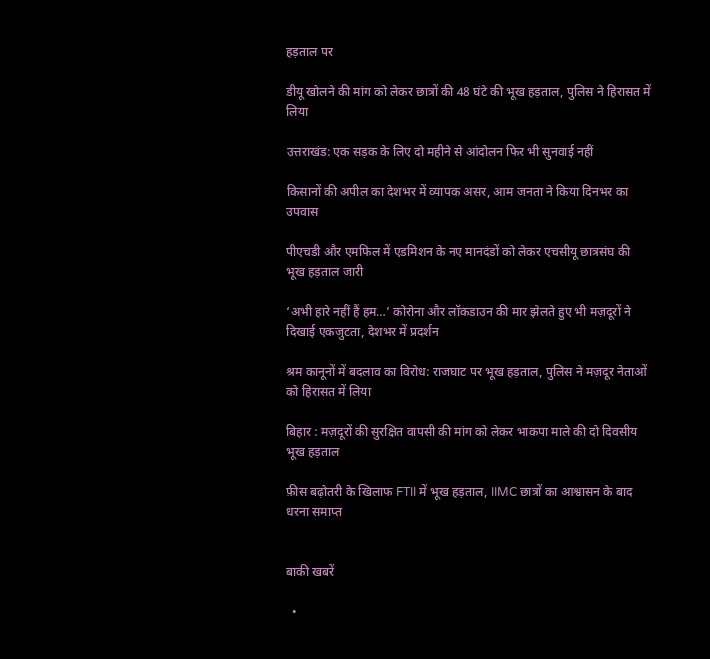हड़ताल पर

डीयू खोलने की मांग को लेकर छात्रों की 48 घंटे की भूख हड़ताल, पुलिस ने हिरासत में लिया

उत्तराखंड: एक सड़क के लिए दो महीने से आंदोलन फिर भी सुनवाई नहीं

किसानों की अपील का देशभर में व्यापक असर, आम जनता ने किया दिनभर का उपवास

पीएचडी और एमफिल में एडमिशन के नए मानदंडों को लेकर एचसीयू छात्रसंघ की भूख हड़ताल जारी

‘अभी हारे नहीं हैं हम…’ कोरोना और लॉकडाउन की मार झेलते हुए भी मज़दूरों ने दिखाई एकजुटता, देशभर में प्रदर्शन

श्रम कानूनों में बदलाव का विरोध: राजघाट पर भूख हड़ताल, पुलिस ने मज़दूर नेताओं को हिरासत में लिया

बिहार : मज़दूरों की सुरक्षित वापसी की मांग को लेकर भाकपा माले की दो दिवसीय भूख हड़ताल

फ़ीस बढ़ोतरी के खिलाफ FTII में भूख हड़ताल, IIMC छात्रों का आश्वासन के बाद धरना समाप्त


बाकी खबरें

  •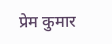प्रेम कुमार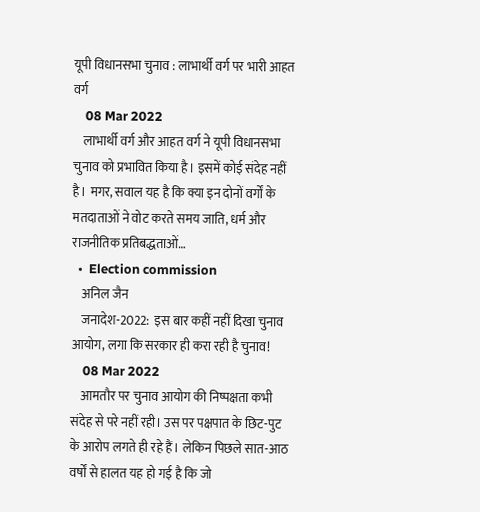यूपी विधानसभा चुनाव : लाभार्थी वर्ग पर भारी आहत वर्ग
    08 Mar 2022
    लाभार्थी वर्ग और आहत वर्ग ने यूपी विधानसभा चुनाव को प्रभावित किया है। इसमें कोई संदेह नहीं है। मगर, सवाल यह है कि क्या इन दोनों वर्गों के मतदाताओं ने वोट करते समय जाति, धर्म और राजनीतिक प्रतिबद्धताओं…
  •  Election commission
    अनिल जैन
    जनादेश-2022:  इस बार कहीं नहीं दिखा चुनाव आयोग, लगा कि सरकार ही करा रही है चुनाव!
    08 Mar 2022
    आमतौर पर चुनाव आयोग की निष्पक्षता कभी संदेह से परे नहीं रही। उस पर पक्षपात के छिट-पुट के आरोप लगते ही रहे हैं। लेकिन पिछले सात-आठ वर्षों से हालत यह हो गई है कि जो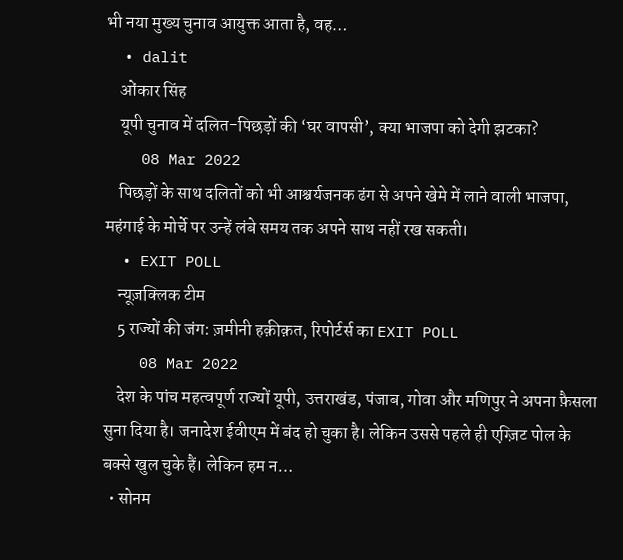भी नया मुख्य चुनाव आयुक्त आता है, वह…
  • dalit
    ओंकार सिंह
    यूपी चुनाव में दलित-पिछड़ों की ‘घर वापसी’, क्या भाजपा को देगी झटका?
    08 Mar 2022
    पिछड़ों के साथ दलितों को भी आश्चर्यजनक ढंग से अपने खेमे में लाने वाली भाजपा, महंगाई के मोर्चे पर उन्हें लंबे समय तक अपने साथ नहीं रख सकती।
  • EXIT POLL
    न्यूज़क्लिक टीम
    5 राज्यों की जंग: ज़मीनी हक़ीक़त, रिपोर्टर्स का EXIT POLL
    08 Mar 2022
    देश के पांच महत्वपूर्ण राज्यों यूपी, उत्तराखंड, पंजाब, गोवा और मणिपुर ने अपना फ़ैसला सुना दिया है। जनादेश ईवीएम में बंद हो चुका है। लेकिन उससे पहले ही एग्ज़िट पोल के बक्से खुल चुके हैं। लेकिन हम न…
  • सोनम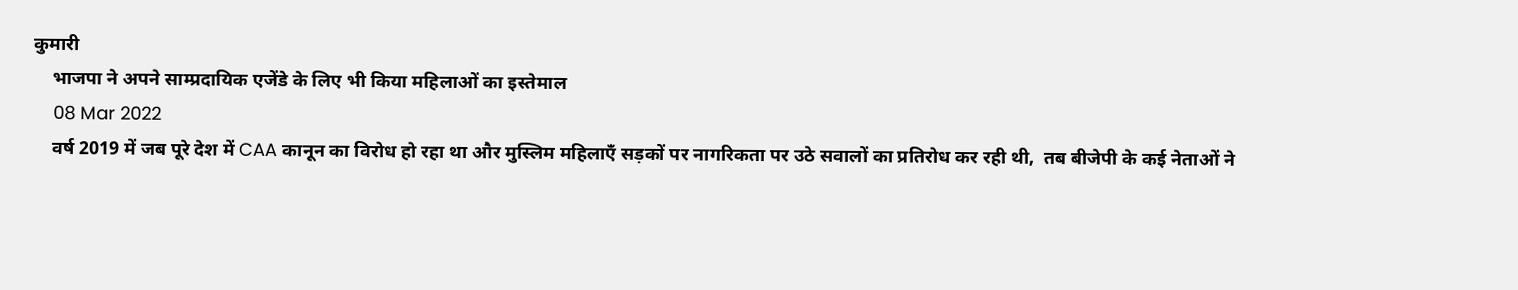कुमारी
    भाजपा ने अपने साम्प्रदायिक एजेंडे के लिए भी किया महिलाओं का इस्तेमाल
    08 Mar 2022
    वर्ष 2019 में जब पूरे देश में CAA कानून का विरोध हो रहा था और मुस्लिम महिलाएँ सड़कों पर नागरिकता पर उठे सवालों का प्रतिरोध कर रही थी,  तब बीजेपी के कई नेताओं ने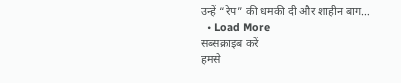उन्हें “रेप” की धमकी दी और शाहीन बाग…
  • Load More
सब्सक्राइब करें
हमसे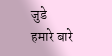जुडे
हमारे बारे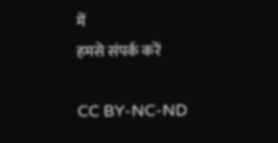में
हमसे संपर्क करें

CC BY-NC-ND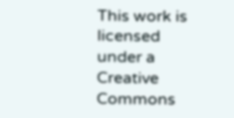This work is licensed under a Creative Commons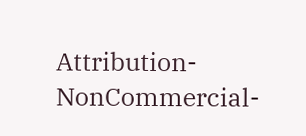Attribution-NonCommercial-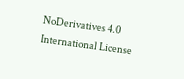NoDerivatives 4.0 International License